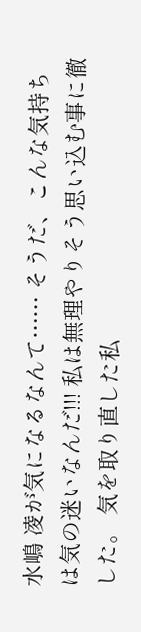水嶋 凌が気になるなんて…… そうだ、こんな気持ちは気の迷いなんだ!!! 私は無理やりそう思い込む事に徹した。 気を取り直した私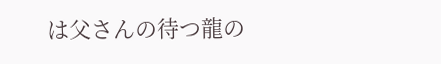は父さんの待つ龍の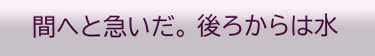間へと急いだ。 後ろからは水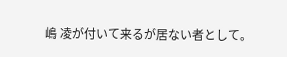嶋 凌が付いて来るが居ない者として。